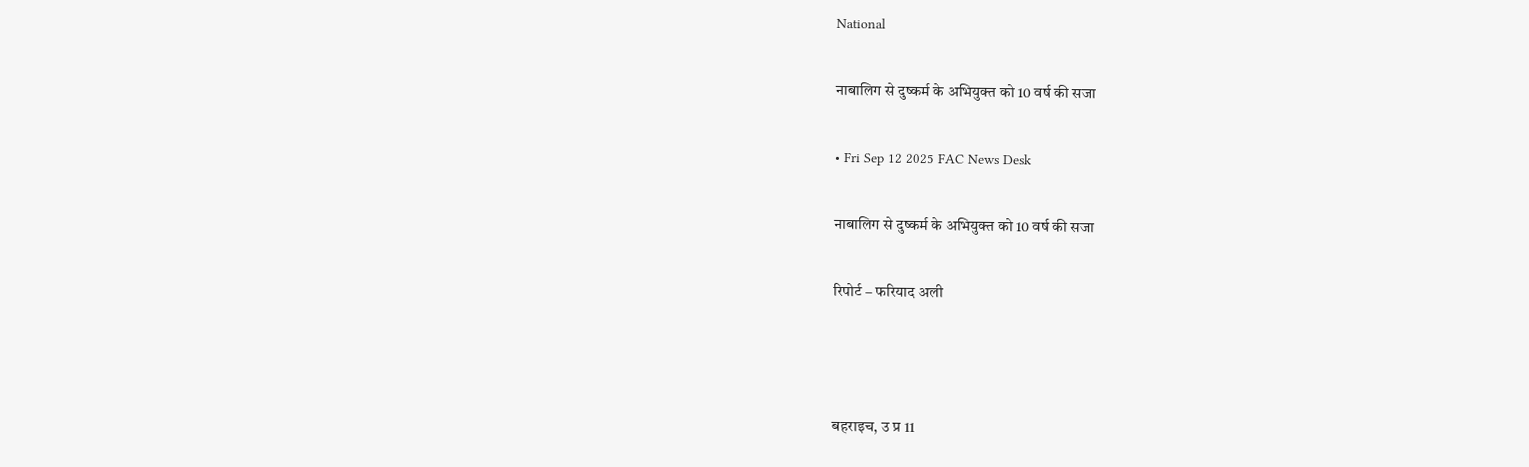National

नाबालिग से दुष्कर्म के अभियुक्त को 10 वर्ष की सजा

• Fri Sep 12 2025 FAC News Desk

नाबालिग से दुष्कर्म के अभियुक्त को 10 वर्ष की सजा

रिपोर्ट – फरियाद अली



बहराइच, उ प्र 11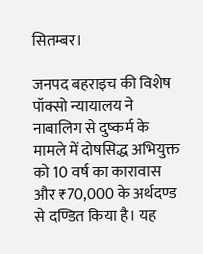सितम्बर।

जनपद बहराइच की विशेष पॉक्सो न्यायालय ने नाबालिग से दुष्कर्म के मामले में दोषसिद्ध अभियुक्त को 10 वर्ष का कारावास और ₹70,000 के अर्थदण्ड से दण्डित किया है। यह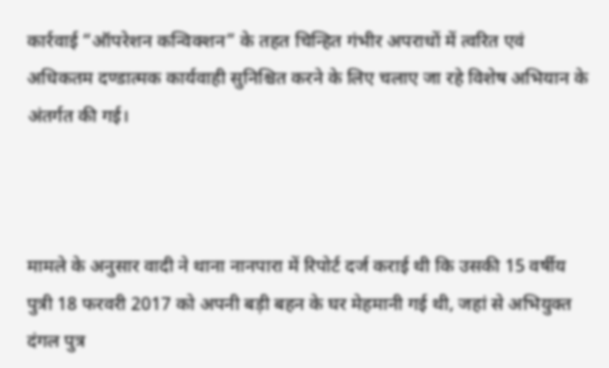कार्रवाई “ऑपरेशन कन्विक्शन” के तहत चिन्हित गंभीर अपराधों में त्वरित एवं अधिकतम दण्डात्मक कार्यवाही सुनिश्चित करने के लिए चलाए जा रहे विशेष अभियान के अंतर्गत की गई।



मामले के अनुसार वादी ने थाना नानपारा में रिपोर्ट दर्ज कराई थी कि उसकी 15 वर्षीय पुत्री 18 फरवरी 2017 को अपनी बड़ी बहन के घर मेहमानी गई थी, जहां से अभियुक्त दंगल पुत्र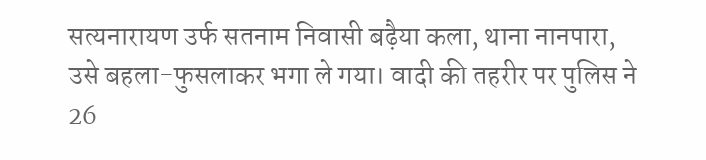सत्यनारायण उर्फ सतनाम निवासी बढ़ैया कला, थाना नानपारा, उसे बहला-फुसलाकर भगा ले गया। वादी की तहरीर पर पुलिस ने 26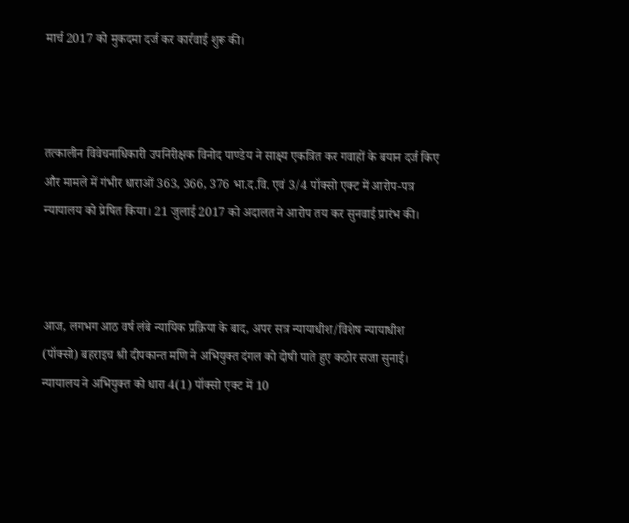मार्च 2017 को मुकदमा दर्ज कर कार्रवाई शुरू की।



तत्कालीन विवेचनाधिकारी उपनिरीक्षक विनोद पाण्डेय ने साक्ष्य एकत्रित कर गवाहों के बयान दर्ज किए और मामले में गंभीर धाराओं 363, 366, 376 भा.द.वि. एवं 3/4 पॉक्सो एक्ट में आरोप-पत्र न्यायालय को प्रेषित किया। 21 जुलाई 2017 को अदालत ने आरोप तय कर सुनवाई प्रारंभ की।



आज, लगभग आठ वर्ष लंबे न्यायिक प्रक्रिया के बाद, अपर सत्र न्यायाधीश/विशेष न्यायाधीश (पॉक्सो) बहराइच श्री दीपकान्त मणि ने अभियुक्त दंगल को दोषी पाते हुए कठोर सजा सुनाई। न्यायालय ने अभियुक्त को धारा 4(1) पॉक्सो एक्ट में 10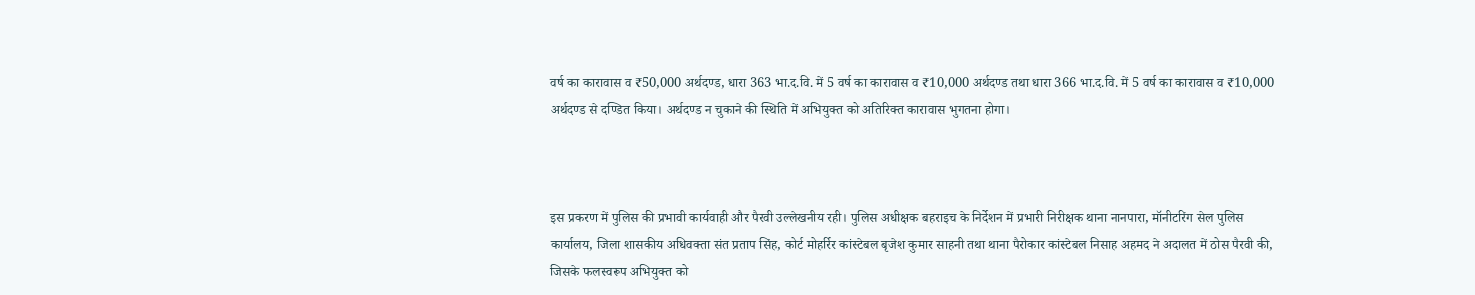वर्ष का कारावास व ₹50,000 अर्थदण्ड, धारा 363 भा.द.वि. में 5 वर्ष का कारावास व ₹10,000 अर्थदण्ड तथा धारा 366 भा.द.वि. में 5 वर्ष का कारावास व ₹10,000 अर्थदण्ड से दण्डित किया। अर्थदण्ड न चुकाने की स्थिति में अभियुक्त को अतिरिक्त कारावास भुगतना होगा।



इस प्रकरण में पुलिस की प्रभावी कार्यवाही और पैरवी उल्लेखनीय रही। पुलिस अधीक्षक बहराइच के निर्देशन में प्रभारी निरीक्षक थाना नानपारा, मॉनीटरिंग सेल पुलिस कार्यालय, जिला शासकीय अधिवक्ता संत प्रताप सिंह, कोर्ट मोहर्रिर कांस्टेबल बृजेश कुमार साहनी तथा थाना पैरोकार कांस्टेबल निसाह अहमद ने अदालत में ठोस पैरवी की, जिसके फलस्वरूप अभियुक्त को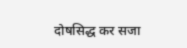दोषसिद्ध कर सजा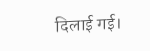दिलाई गई।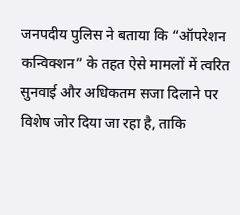जनपदीय पुलिस ने बताया कि “ऑपरेशन कन्विक्शन” के तहत ऐसे मामलों में त्वरित सुनवाई और अधिकतम सजा दिलाने पर विशेष जोर दिया जा रहा है, ताकि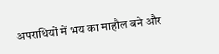अपराधियों में भय का माहौल बने और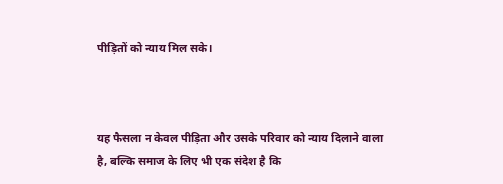पीड़ितों को न्याय मिल सके।



यह फैसला न केवल पीड़िता और उसके परिवार को न्याय दिलाने वाला है, बल्कि समाज के लिए भी एक संदेश है कि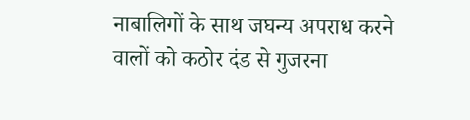नाबालिगों के साथ जघन्य अपराध करने वालों को कठोर दंड से गुजरना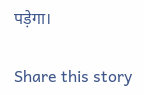पड़ेगा।

Share this story